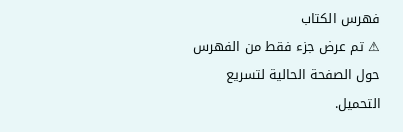فهرس الكتاب
⚠ تم عرض جزء فقط من الفهرس حول الصفحة الحالية لتسريع التحميل.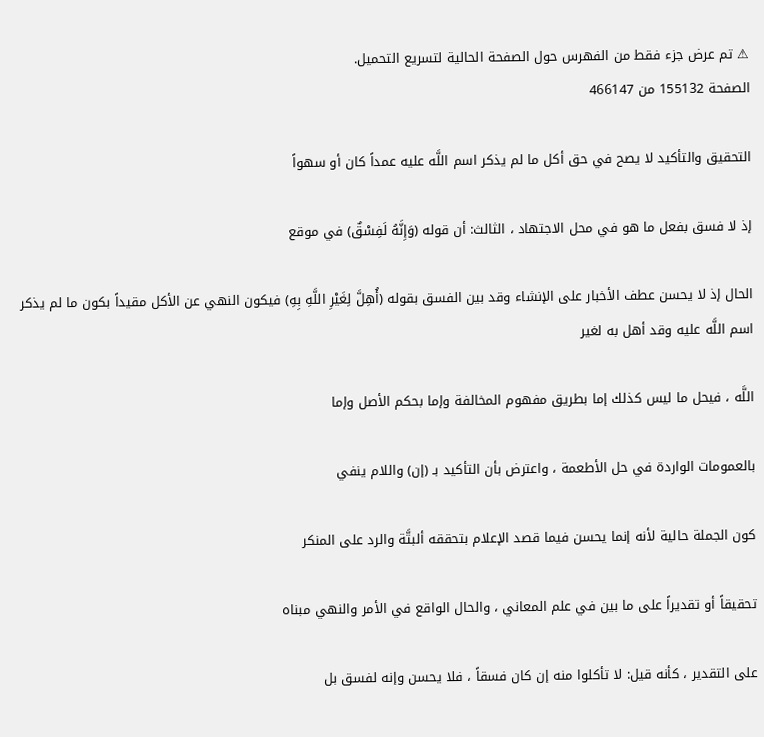⚠ تم عرض جزء فقط من الفهرس حول الصفحة الحالية لتسريع التحميل.
الصفحة 155132 من 466147

التحقيق والتأكيد لا يصح في حق أكل ما لم يذكر اسم اللَّه عليه عمداً كان أو سهواً

إذ لا فسق بفعل ما هو في محل الاجتهاد ، الثالث: أن قوله (وَإِنَّهُ لَفِسْقٌ) في موقع

الحال إذ لا يحسن عطف الأخبار على الإنشاء وقد بين الفسق بقوله (أُهِلَّ لِغَيْرِ اللَّهِ بِهِ) فيكون النهي عن الأكل مقيداً بكون ما لم يذكر اسم اللَّه عليه وقد أهل به لغير

اللَّه ، فيحل ما ليس كذلك إما بطريق مفهوم المخالفة وإما بحكم الأصل وإما

بالعمومات الواردة في حل الأطعمة ، واعترض بأن التأكيد بـ (إن) واللام ينفي

كون الجملة حالية لأنه إنما يحسن فيما قصد الإعلام بتحققه ألبتَّة والرد على المنكر

تحقيقاً أو تقديراً على ما بين في علم المعاني ، والحال الواقع في الأمر والنهي مبناه

على التقدير ، كأنه قيل: لا تأكلوا منه إن كان فسقاً ، فلا يحسن وإنه لفسق بل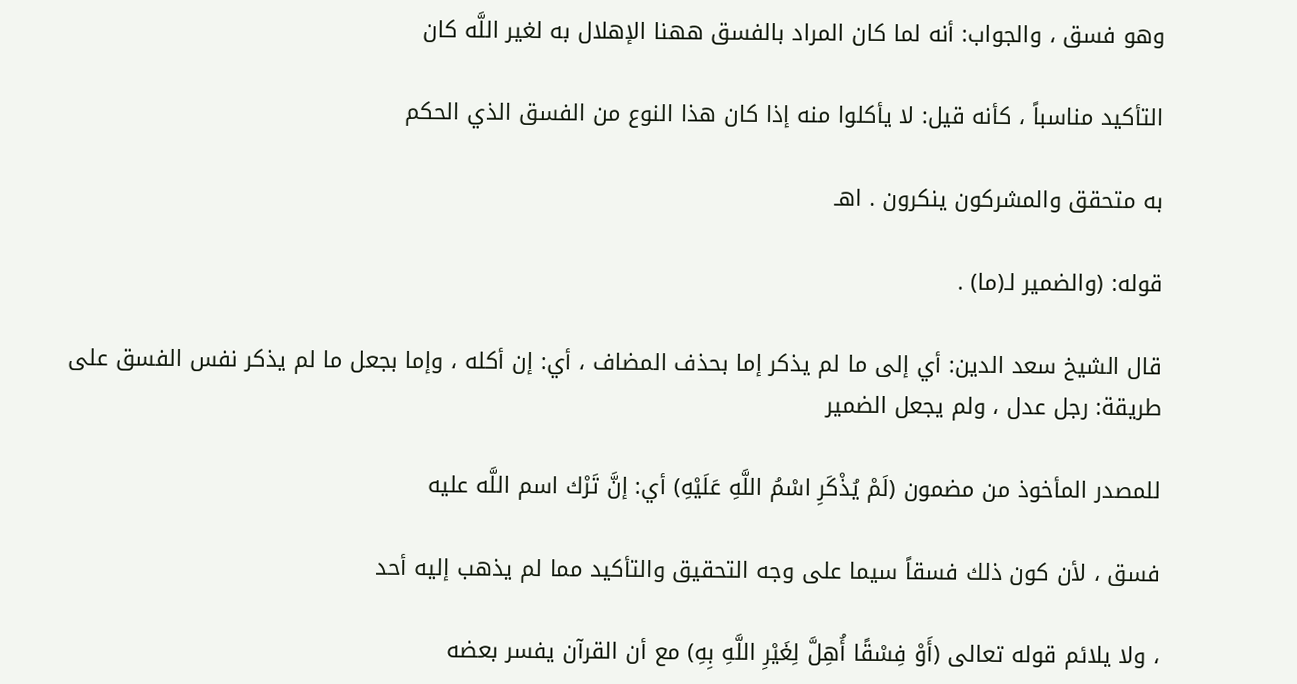وهو فسق ، والجواب: أنه لما كان المراد بالفسق ههنا الإهلال به لغير اللَّه كان

التأكيد مناسباً ، كأنه قيل: لا يأكلوا منه إذا كان هذا النوع من الفسق الذي الحكم

به متحقق والمشركون ينكرون . اهـ

قوله: (والضمير لـ(ما) .

قال الشيخ سعد الدين: أي إلى ما لم يذكر إما بحذف المضاف ، أي: إن أكله ، وإما بجعل ما لم يذكر نفس الفسق على طريقة: رجل عدل ، ولم يجعل الضمير

للمصدر المأخوذ من مضمون (لَمْ يُذْكَرِ اسْمُ اللَّهِ عَلَيْهِ) أي: إنَّ تَرْك اسم اللَّه عليه

فسق ، لأن كون ذلك فسقاً سيما على وجه التحقيق والتأكيد مما لم يذهب إليه أحد

، ولا يلائم قوله تعالى (أَوْ فِسْقًا أُهِلَّ لِغَيْرِ اللَّهِ بِهِ) مع أن القرآن يفسر بعضه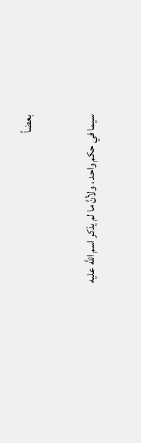بعضاً

سيما في حكم واحد ، ولأنَّ ما لم يذكر اسم اللَّه عليه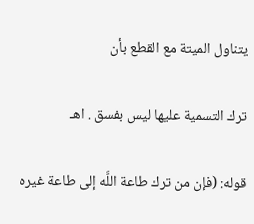يتناول الميتة مع القطع بأن

ترك التسمية عليها ليس بفسق . اهـ

قوله: (فإن من ترك طاعة اللَّه إلى طاعة غيره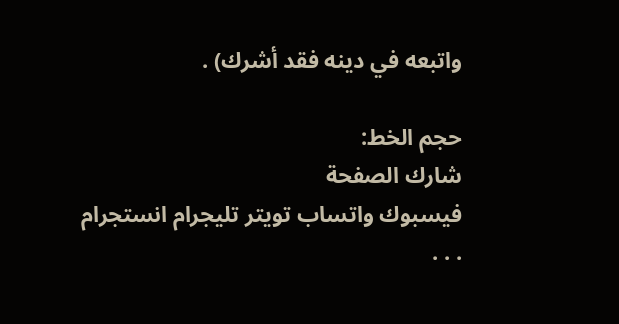واتبعه في دينه فقد أشرك) .

حجم الخط:
شارك الصفحة
فيسبوك واتساب تويتر تليجرام انستجرام
. . .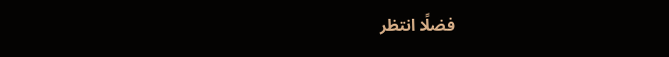فضلًا انتظر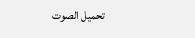تحميل الصوت